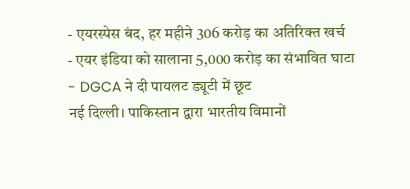- एयरस्पेस बंद, हर महीने 306 करोड़ का अतिरिक्त खर्च
- एयर इंडिया को सालाना 5,000 करोड़ का संभावित घाटा
- DGCA ने दी पायलट ड्यूटी में छूट
नई दिल्ली। पाकिस्तान द्वारा भारतीय विमानों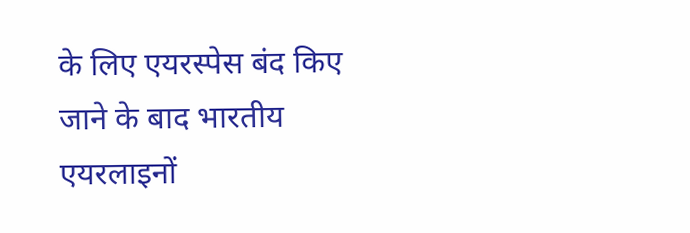के लिए एयरस्पेस बंद किए जाने के बाद भारतीय एयरलाइनों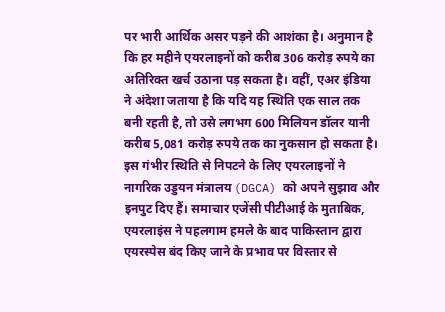पर भारी आर्थिक असर पड़ने की आशंका है। अनुमान है कि हर महीने एयरलाइनों को करीब 306 करोड़ रुपये का अतिरिक्त खर्च उठाना पड़ सकता है। वहीं, एअर इंडिया ने अंदेशा जताया है कि यदि यह स्थिति एक साल तक बनी रहती है, तो उसे लगभग 600 मिलियन डॉलर यानी करीब 5,081 करोड़ रुपये तक का नुकसान हो सकता है।
इस गंभीर स्थिति से निपटने के लिए एयरलाइनों ने नागरिक उड्डयन मंत्रालय (DGCA) को अपने सुझाव और इनपुट दिए हैं। समाचार एजेंसी पीटीआई के मुताबिक, एयरलाइंस ने पहलगाम हमले के बाद पाकिस्तान द्वारा एयरस्पेस बंद किए जाने के प्रभाव पर विस्तार से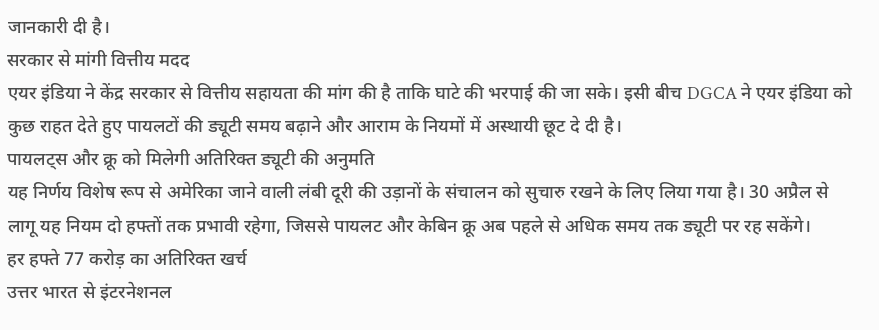जानकारी दी है।
सरकार से मांगी वित्तीय मदद
एयर इंडिया ने केंद्र सरकार से वित्तीय सहायता की मांग की है ताकि घाटे की भरपाई की जा सके। इसी बीच DGCA ने एयर इंडिया को कुछ राहत देते हुए पायलटों की ड्यूटी समय बढ़ाने और आराम के नियमों में अस्थायी छूट दे दी है।
पायलट्स और क्रू को मिलेगी अतिरिक्त ड्यूटी की अनुमति
यह निर्णय विशेष रूप से अमेरिका जाने वाली लंबी दूरी की उड़ानों के संचालन को सुचारु रखने के लिए लिया गया है। 30 अप्रैल से लागू यह नियम दो हफ्तों तक प्रभावी रहेगा, जिससे पायलट और केबिन क्रू अब पहले से अधिक समय तक ड्यूटी पर रह सकेंगे।
हर हफ्ते 77 करोड़ का अतिरिक्त खर्च
उत्तर भारत से इंटरनेशनल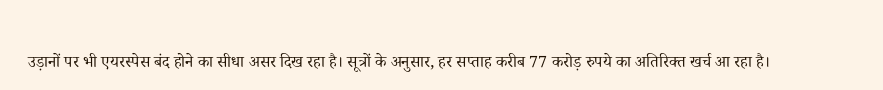उड़ानों पर भी एयरस्पेस बंद होने का सीधा असर दिख रहा है। सूत्रों के अनुसार, हर सप्ताह करीब 77 करोड़ रुपये का अतिरिक्त खर्च आ रहा है।